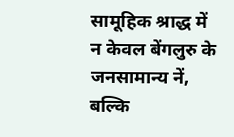सामूहिक श्राद्ध में न केवल बेंगलुरु के जनसामान्य नें, बल्कि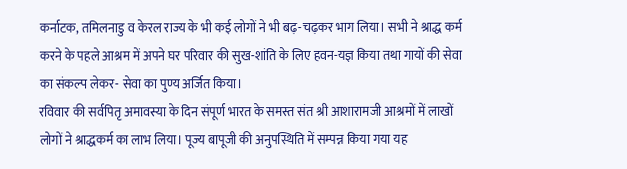कर्नाटक, तमिलनाडु व केरल राज्य के भी कई लोगों ने भी बढ़-चढ़कर भाग लिया। सभी ने श्राद्ध कर्म करने के पहले आश्रम में अपने घर परिवार की सुख-शांति के लिए हवन-यज्ञ किया तथा गायों की सेवा का संकल्प लेकर- सेवा का पुण्य अर्जित किया।
रविवार की सर्वपितृ अमावस्या के दिन संपूर्ण भारत के समस्त संत श्री आशारामजी आश्रमों में लाखों लोगों ने श्राद्धकर्म का लाभ लिया। पूज्य बापूजी की अनुपस्थिति में सम्पन्न किया गया यह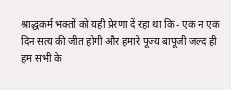श्राद्धकर्म भक्तों को यही प्रेरणा दें रहा था कि- एक न एक दिन सत्य की जीत होगी और हमारे पूज्य बापूजी जल्द ही हम सभी के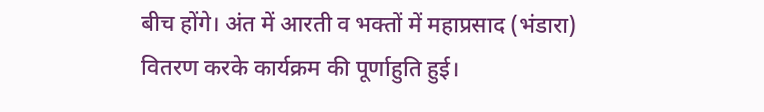बीच होंगे। अंत में आरती व भक्तों में महाप्रसाद (भंडारा) वितरण करके कार्यक्रम की पूर्णाहुति हुई।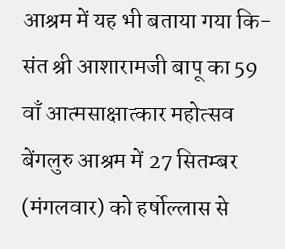आश्रम में यह भी बताया गया कि- संत श्री आशारामजी बापू का 59 वाँ आत्मसाक्षात्कार महोत्सव बेंगलुरु आश्रम में 27 सितम्बर (मंगलवार) को हर्षोल्लास से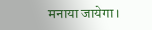मनाया जायेगा।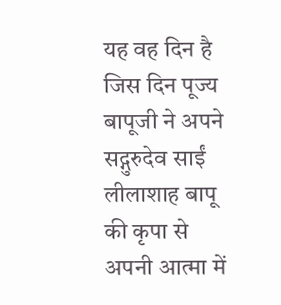यह वह दिन है जिस दिन पूज्य बापूजी ने अपने सद्गुरुदेव साईं लीलाशाह बापू की कृपा से अपनी आत्मा में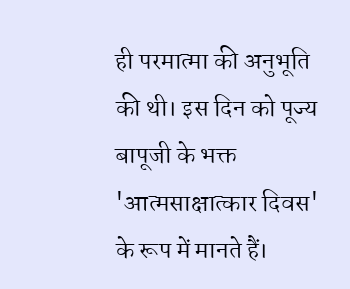ही परमात्मा की अनुभूति की थी। इस दिन को पूज्य बापूजी के भक्त 'आत्मसाक्षात्कार दिवस' के रूप में मानते हैं।